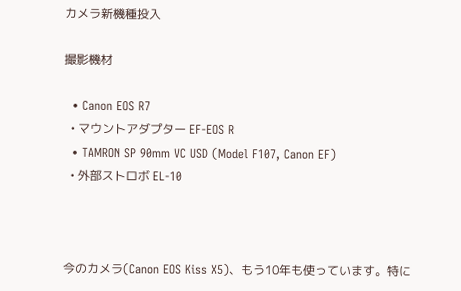カメラ新機種投入

撮影機材

  • Canon EOS R7
  • マウントアダプター EF-EOS R
  • TAMRON SP 90mm VC USD (Model F107, Canon EF)
  • 外部ストロボ EL-10



今のカメラ(Canon EOS Kiss X5)、もう10年も使っています。特に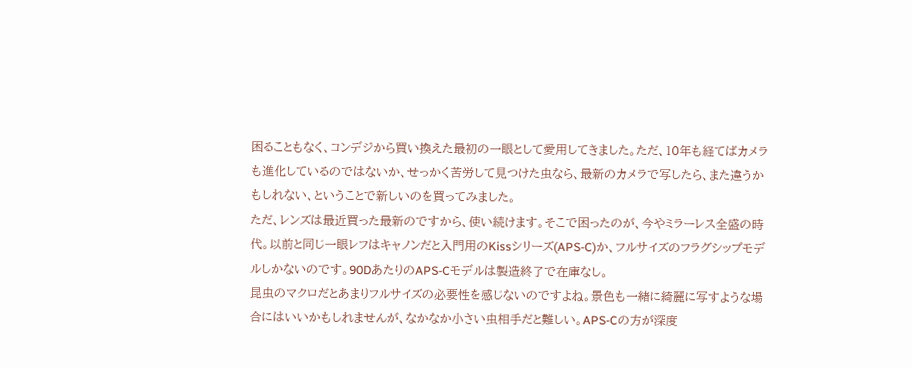困ることもなく、コンデジから買い換えた最初の一眼として愛用してきました。ただ、10年も経てばカメラも進化しているのではないか、せっかく苦労して見つけた虫なら、最新のカメラで写したら、また違うかもしれない、ということで新しいのを買ってみました。
ただ、レンズは最近買った最新のですから、使い続けます。そこで困ったのが、今やミラーレス全盛の時代。以前と同じ一眼レフはキャノンだと入門用のKissシリーズ(APS-C)か、フルサイズのフラグシップモデルしかないのです。90DあたりのAPS-Cモデルは製造終了で在庫なし。
昆虫のマクロだとあまりフルサイズの必要性を感じないのですよね。景色も一緒に綺麗に写すような場合にはいいかもしれませんが、なかなか小さい虫相手だと難しい。APS-Cの方が深度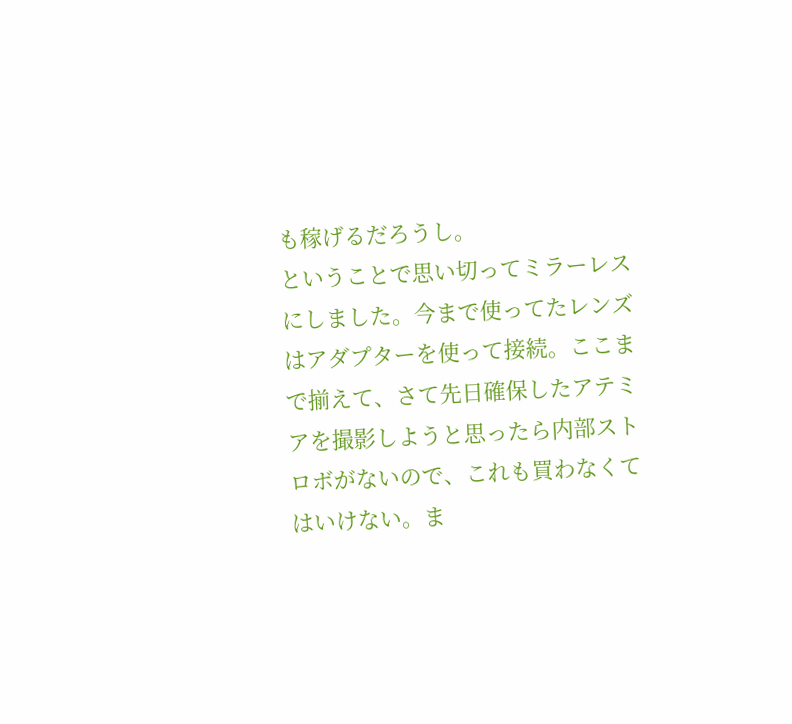も稼げるだろうし。
ということで思い切ってミラーレスにしました。今まで使ってたレンズはアダプターを使って接続。ここまで揃えて、さて先日確保したアテミアを撮影しようと思ったら内部ストロボがないので、これも買わなくてはいけない。ま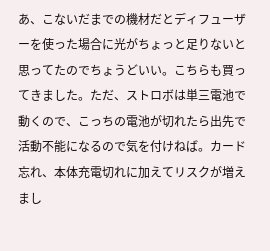あ、こないだまでの機材だとディフューザーを使った場合に光がちょっと足りないと思ってたのでちょうどいい。こちらも買ってきました。ただ、ストロボは単三電池で動くので、こっちの電池が切れたら出先で活動不能になるので気を付けねば。カード忘れ、本体充電切れに加えてリスクが増えまし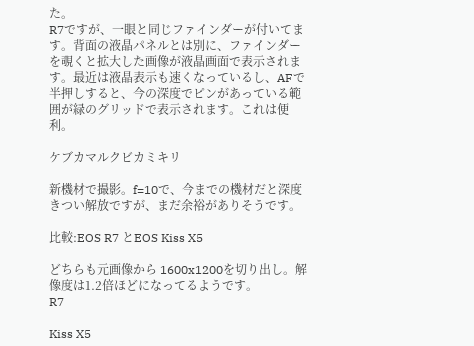た。
R7ですが、一眼と同じファインダーが付いてます。背面の液晶パネルとは別に、ファインダーを覗くと拡大した画像が液晶画面で表示されます。最近は液晶表示も速くなっているし、AFで半押しすると、今の深度でピンがあっている範囲が緑のグリッドで表示されます。これは便利。

ケブカマルクビカミキリ

新機材で撮影。f=10で、今までの機材だと深度きつい解放ですが、まだ余裕がありそうです。

比較:EOS R7 とEOS Kiss X5

どちらも元画像から 1600x1200を切り出し。解像度は1.2倍ほどになってるようです。
R7

Kiss X5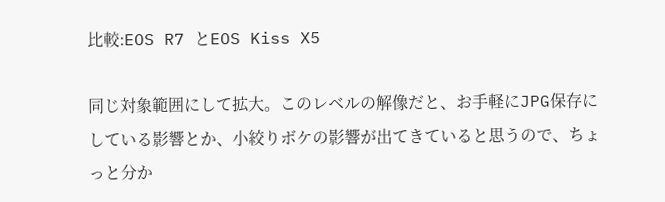比較:EOS R7 とEOS Kiss X5

同じ対象範囲にして拡大。このレベルの解像だと、お手軽にJPG保存にしている影響とか、小絞りボケの影響が出てきていると思うので、ちょっと分か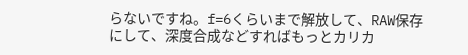らないですね。f=6くらいまで解放して、RAW保存にして、深度合成などすればもっとカリカ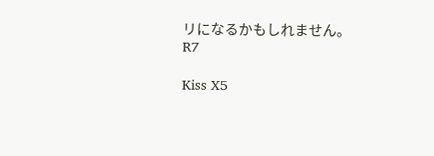リになるかもしれません。
R7

Kiss X5